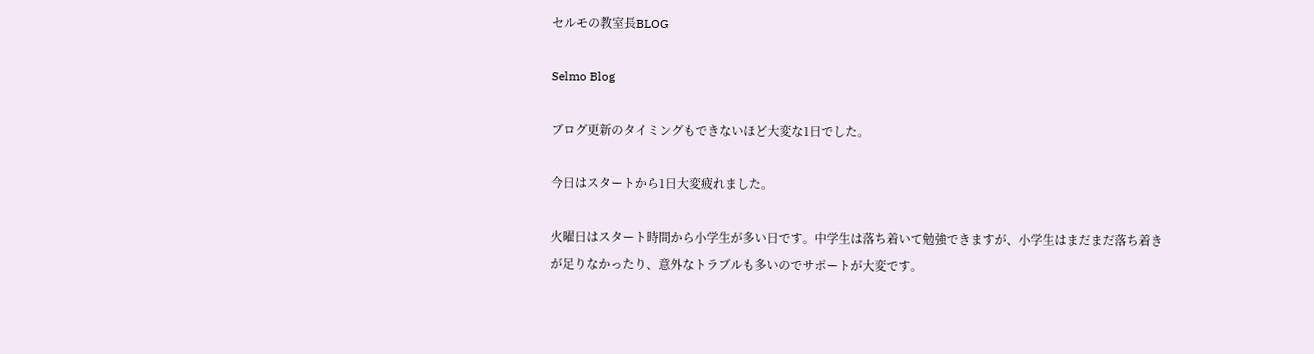セルモの教室長BLOG

Selmo Blog

ブログ更新のタイミングもできないほど大変な1日でした。

今日はスタートから1日大変疲れました。

火曜日はスタート時間から小学生が多い日です。中学生は落ち着いて勉強できますが、小学生はまだまだ落ち着きが足りなかったり、意外なトラブルも多いのでサポートが大変です。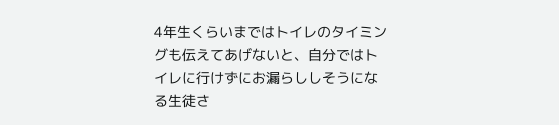4年生くらいまではトイレのタイミングも伝えてあげないと、自分ではトイレに行けずにお漏らししそうになる生徒さ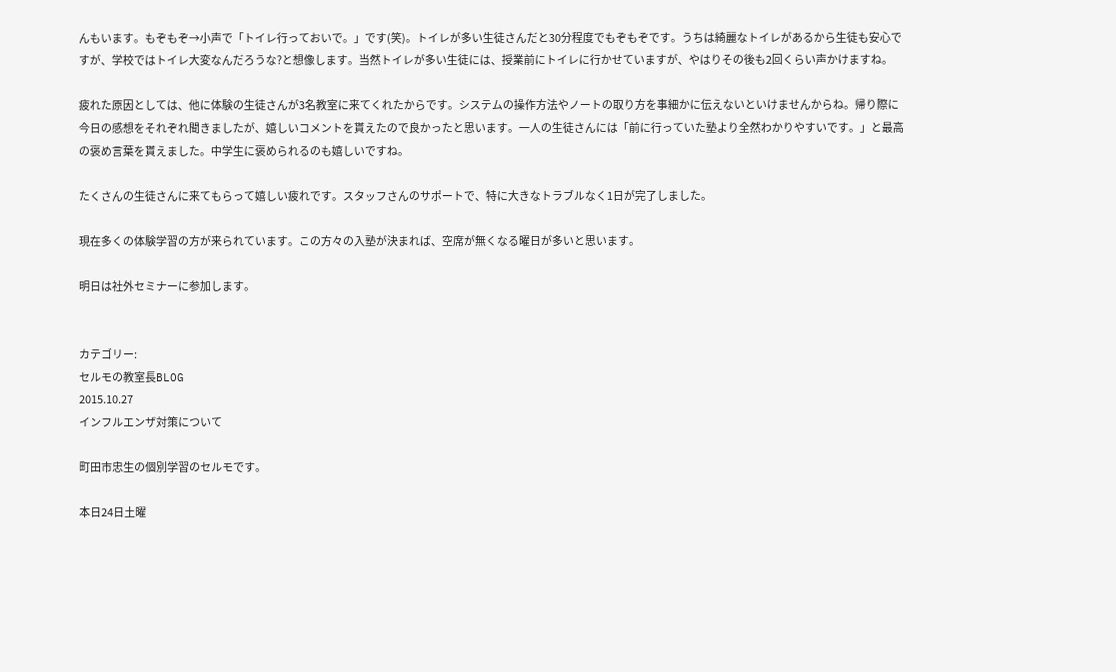んもいます。もぞもぞ→小声で「トイレ行っておいで。」です(笑)。トイレが多い生徒さんだと30分程度でもぞもぞです。うちは綺麗なトイレがあるから生徒も安心ですが、学校ではトイレ大変なんだろうな?と想像します。当然トイレが多い生徒には、授業前にトイレに行かせていますが、やはりその後も2回くらい声かけますね。

疲れた原因としては、他に体験の生徒さんが3名教室に来てくれたからです。システムの操作方法やノートの取り方を事細かに伝えないといけませんからね。帰り際に今日の感想をそれぞれ聞きましたが、嬉しいコメントを貰えたので良かったと思います。一人の生徒さんには「前に行っていた塾より全然わかりやすいです。」と最高の褒め言葉を貰えました。中学生に褒められるのも嬉しいですね。

たくさんの生徒さんに来てもらって嬉しい疲れです。スタッフさんのサポートで、特に大きなトラブルなく1日が完了しました。

現在多くの体験学習の方が来られています。この方々の入塾が決まれば、空席が無くなる曜日が多いと思います。

明日は社外セミナーに参加します。


カテゴリー:
セルモの教室長BLOG
2015.10.27
インフルエンザ対策について

町田市忠生の個別学習のセルモです。

本日24日土曜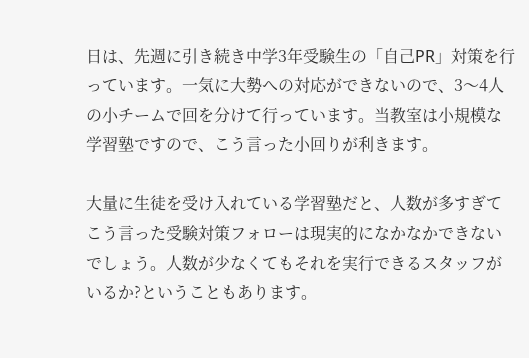日は、先週に引き続き中学3年受験生の「自己PR」対策を行っています。一気に大勢への対応ができないので、3〜4人の小チームで回を分けて行っています。当教室は小規模な学習塾ですので、こう言った小回りが利きます。

大量に生徒を受け入れている学習塾だと、人数が多すぎてこう言った受験対策フォローは現実的になかなかできないでしょう。人数が少なくてもそれを実行できるスタッフがいるか?ということもあります。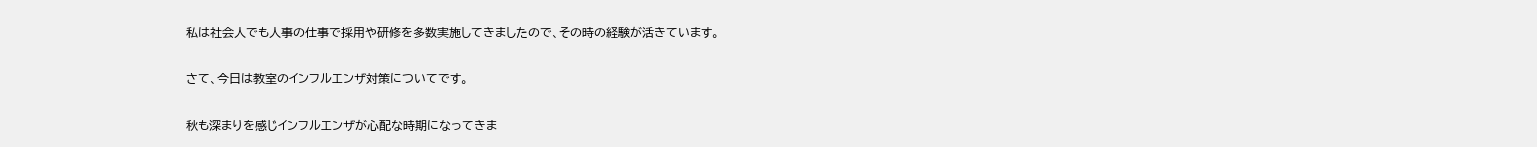私は社会人でも人事の仕事で採用や研修を多数実施してきましたので、その時の経験が活きています。

さて、今日は教室のインフルエンザ対策についてです。

秋も深まりを感じインフルエンザが心配な時期になってきま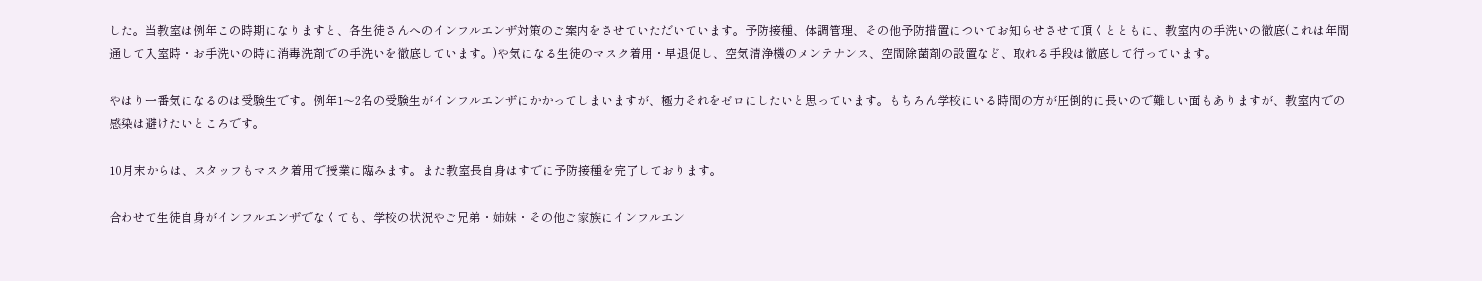した。当教室は例年この時期になりますと、各生徒さんへのインフルエンザ対策のご案内をさせていただいています。予防接種、体調管理、その他予防措置についてお知らせさせて頂くとともに、教室内の手洗いの徹底(これは年間通して入室時・お手洗いの時に消毒洗剤での手洗いを徹底しています。)や気になる生徒のマスク着用・早退促し、空気清浄機のメンテナンス、空間除菌剤の設置など、取れる手段は徹底して行っています。

やはり一番気になるのは受験生です。例年1〜2名の受験生がインフルエンザにかかってしまいますが、極力それをゼロにしたいと思っています。もちろん学校にいる時間の方が圧倒的に長いので難しい面もありますが、教室内での感染は避けたいところです。

10月末からは、スタッフもマスク着用で授業に臨みます。また教室長自身はすでに予防接種を完了しております。

合わせて生徒自身がインフルエンザでなくても、学校の状況やご兄弟・姉妹・その他ご家族にインフルエン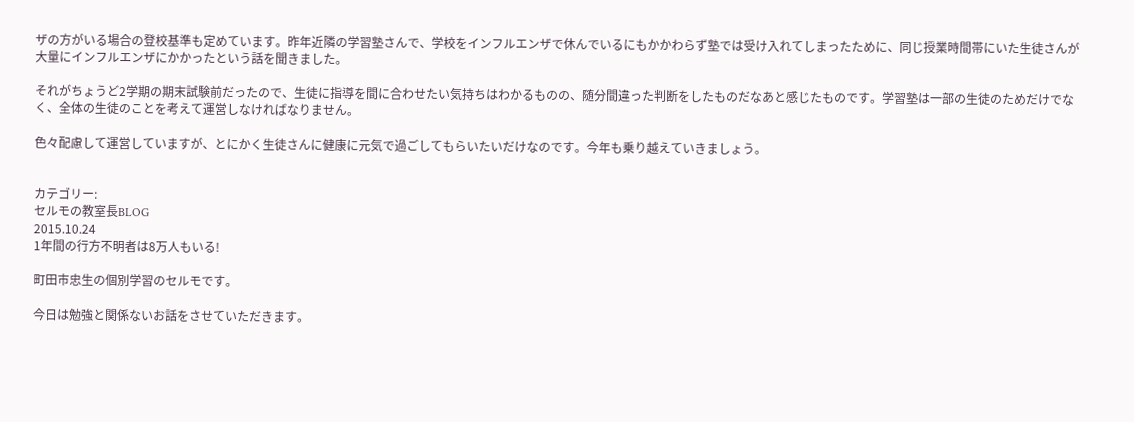ザの方がいる場合の登校基準も定めています。昨年近隣の学習塾さんで、学校をインフルエンザで休んでいるにもかかわらず塾では受け入れてしまったために、同じ授業時間帯にいた生徒さんが大量にインフルエンザにかかったという話を聞きました。

それがちょうど2学期の期末試験前だったので、生徒に指導を間に合わせたい気持ちはわかるものの、随分間違った判断をしたものだなあと感じたものです。学習塾は一部の生徒のためだけでなく、全体の生徒のことを考えて運営しなければなりません。

色々配慮して運営していますが、とにかく生徒さんに健康に元気で過ごしてもらいたいだけなのです。今年も乗り越えていきましょう。


カテゴリー:
セルモの教室長BLOG
2015.10.24
1年間の行方不明者は8万人もいる!

町田市忠生の個別学習のセルモです。

今日は勉強と関係ないお話をさせていただきます。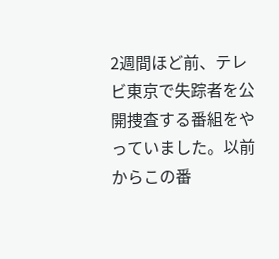2週間ほど前、テレビ東京で失踪者を公開捜査する番組をやっていました。以前からこの番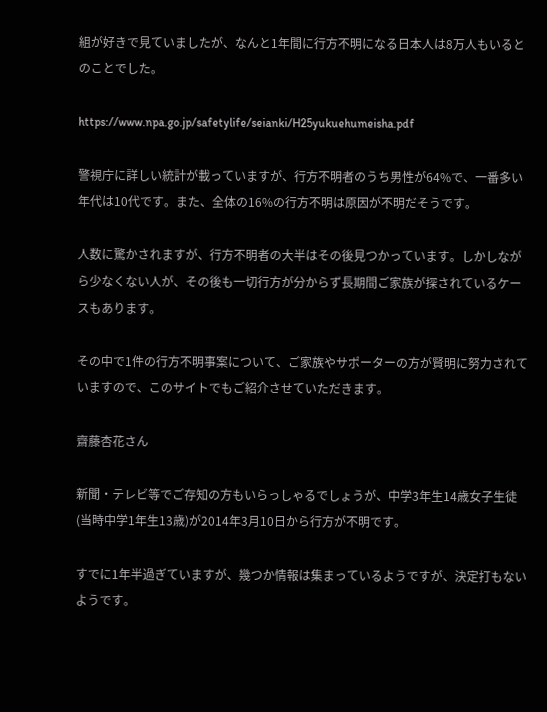組が好きで見ていましたが、なんと1年間に行方不明になる日本人は8万人もいるとのことでした。

https://www.npa.go.jp/safetylife/seianki/H25yukuehumeisha.pdf

警視庁に詳しい統計が載っていますが、行方不明者のうち男性が64%で、一番多い年代は10代です。また、全体の16%の行方不明は原因が不明だそうです。

人数に驚かされますが、行方不明者の大半はその後見つかっています。しかしながら少なくない人が、その後も一切行方が分からず長期間ご家族が探されているケースもあります。

その中で1件の行方不明事案について、ご家族やサポーターの方が賢明に努力されていますので、このサイトでもご紹介させていただきます。

齋藤杏花さん

新聞・テレビ等でご存知の方もいらっしゃるでしょうが、中学3年生14歳女子生徒(当時中学1年生13歳)が2014年3月10日から行方が不明です。

すでに1年半過ぎていますが、幾つか情報は集まっているようですが、決定打もないようです。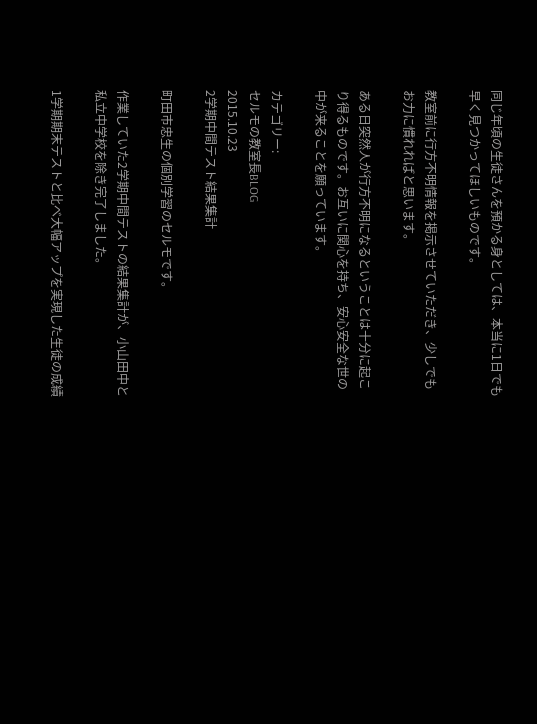同じ年頃の生徒さんを預かる身としては、本当に1日でも早く見つかってほしいものです。

教室前に行方不明情報を掲示させていただき、少しでもお力に慣れればと思います。

ある日突然人が行方不明になるということは十分に起こり得るものです。お互いに関心を持ち、安心安全な世の中が来ることを願っています。

カテゴリー:
セルモの教室長BLOG
2015.10.23
2学期中間テスト結果集計

町田市忠生の個別学習のセルモです。

作業していた2学期中間テストの結果集計が、小山田中と私立中学校を除き完了しました。

1学期期末テストと比べ大幅アップを実現した生徒の成績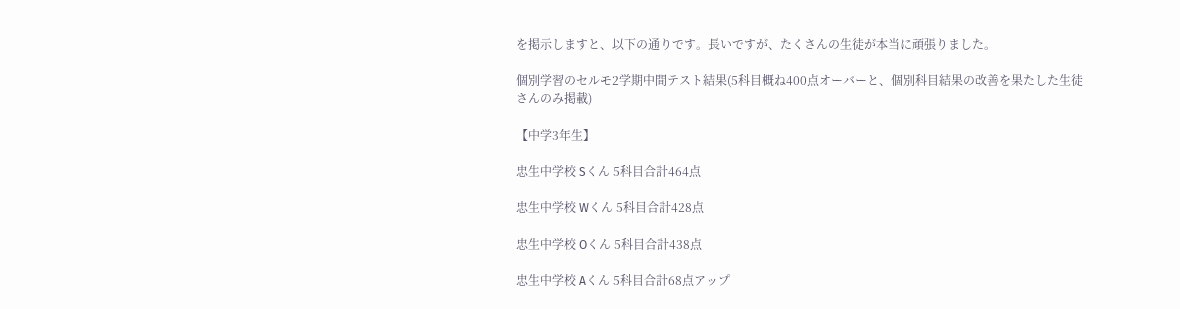を掲示しますと、以下の通りです。長いですが、たくさんの生徒が本当に頑張りました。

個別学習のセルモ2学期中間テスト結果(5科目概ね400点オーバーと、個別科目結果の改善を果たした生徒さんのみ掲載)

【中学3年生】

忠生中学校 Sくん 5科目合計464点

忠生中学校 Wくん 5科目合計428点

忠生中学校 Oくん 5科目合計438点

忠生中学校 Aくん 5科目合計68点アップ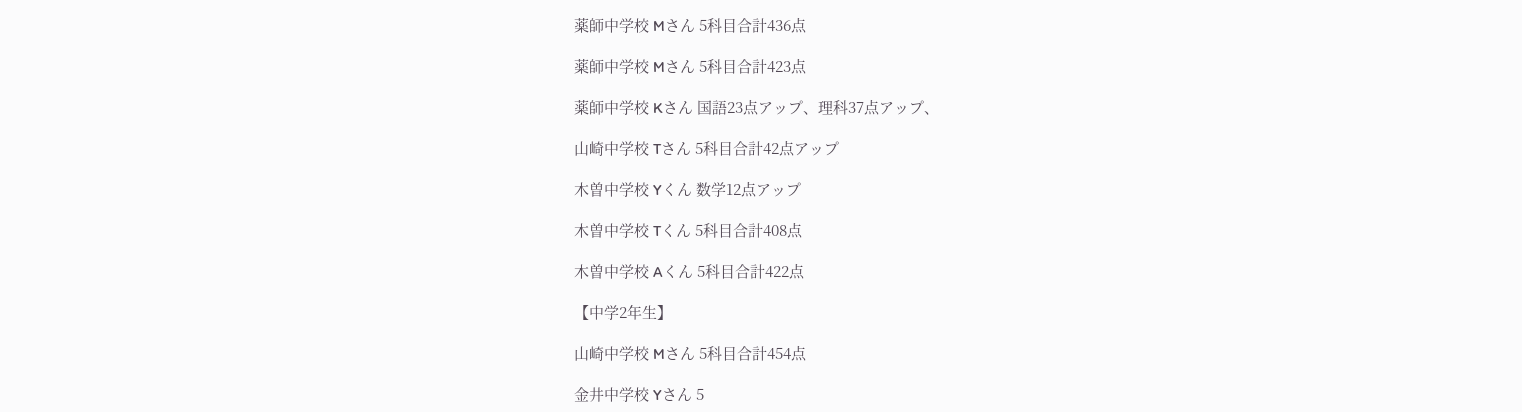薬師中学校 Mさん 5科目合計436点

薬師中学校 Mさん 5科目合計423点

薬師中学校 Kさん 国語23点アップ、理科37点アップ、

山崎中学校 Tさん 5科目合計42点アップ

木曽中学校 Yくん 数学12点アップ

木曽中学校 Tくん 5科目合計408点

木曽中学校 Aくん 5科目合計422点

【中学2年生】

山崎中学校 Mさん 5科目合計454点

金井中学校 Yさん 5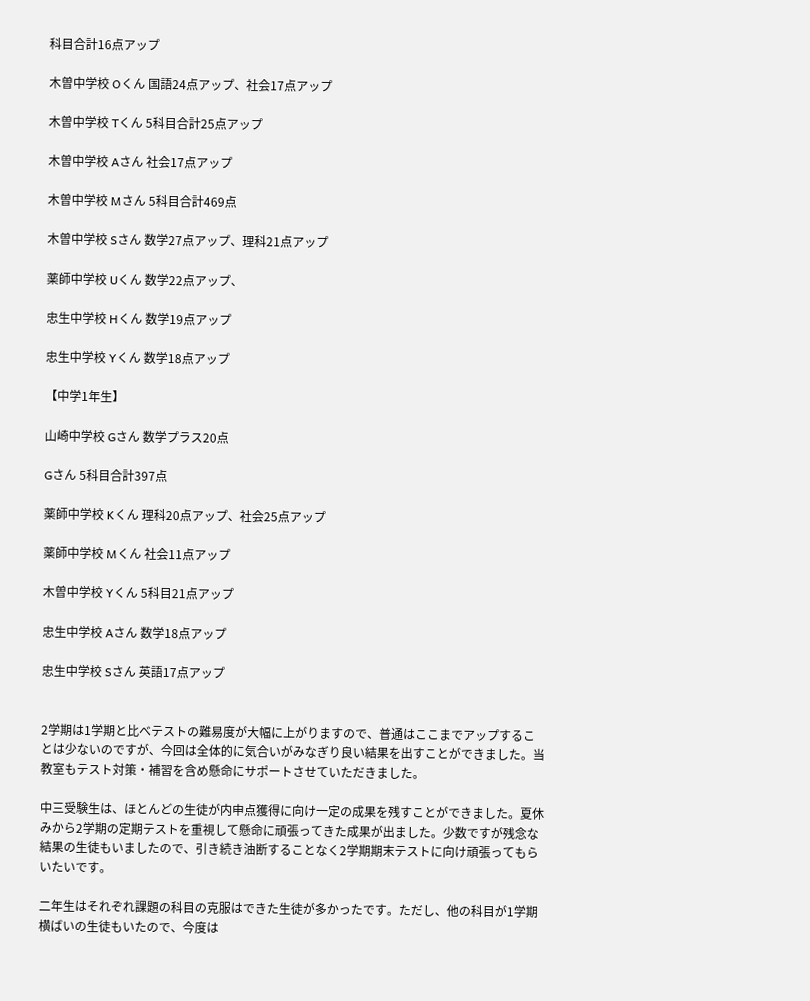科目合計16点アップ

木曽中学校 Oくん 国語24点アップ、社会17点アップ

木曽中学校 Tくん 5科目合計25点アップ

木曽中学校 Aさん 社会17点アップ

木曽中学校 Mさん 5科目合計469点

木曽中学校 Sさん 数学27点アップ、理科21点アップ

薬師中学校 Uくん 数学22点アップ、

忠生中学校 Hくん 数学19点アップ

忠生中学校 Yくん 数学18点アップ

【中学1年生】

山崎中学校 Gさん 数学プラス20点

Gさん 5科目合計397点

薬師中学校 Kくん 理科20点アップ、社会25点アップ

薬師中学校 Mくん 社会11点アップ

木曽中学校 Yくん 5科目21点アップ

忠生中学校 Aさん 数学18点アップ

忠生中学校 Sさん 英語17点アップ


2学期は1学期と比べテストの難易度が大幅に上がりますので、普通はここまでアップすることは少ないのですが、今回は全体的に気合いがみなぎり良い結果を出すことができました。当教室もテスト対策・補習を含め懸命にサポートさせていただきました。

中三受験生は、ほとんどの生徒が内申点獲得に向け一定の成果を残すことができました。夏休みから2学期の定期テストを重視して懸命に頑張ってきた成果が出ました。少数ですが残念な結果の生徒もいましたので、引き続き油断することなく2学期期末テストに向け頑張ってもらいたいです。

二年生はそれぞれ課題の科目の克服はできた生徒が多かったです。ただし、他の科目が1学期横ばいの生徒もいたので、今度は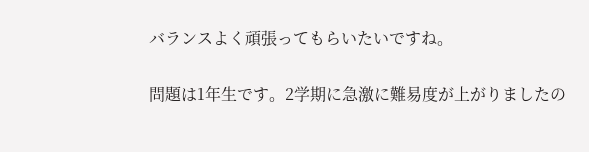バランスよく頑張ってもらいたいですね。

問題は1年生です。2学期に急激に難易度が上がりましたの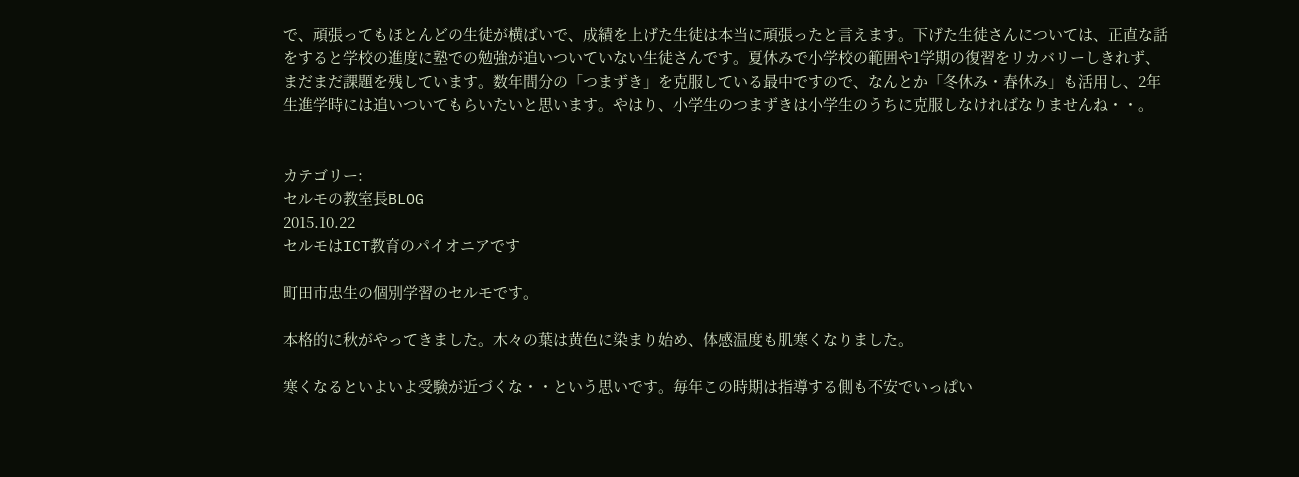で、頑張ってもほとんどの生徒が横ばいで、成績を上げた生徒は本当に頑張ったと言えます。下げた生徒さんについては、正直な話をすると学校の進度に塾での勉強が追いついていない生徒さんです。夏休みで小学校の範囲や1学期の復習をリカバリーしきれず、まだまだ課題を残しています。数年間分の「つまずき」を克服している最中ですので、なんとか「冬休み・春休み」も活用し、2年生進学時には追いついてもらいたいと思います。やはり、小学生のつまずきは小学生のうちに克服しなければなりませんね・・。


カテゴリー:
セルモの教室長BLOG
2015.10.22
セルモはICT教育のパイオニアです

町田市忠生の個別学習のセルモです。

本格的に秋がやってきました。木々の葉は黄色に染まり始め、体感温度も肌寒くなりました。

寒くなるといよいよ受験が近づくな・・という思いです。毎年この時期は指導する側も不安でいっぱい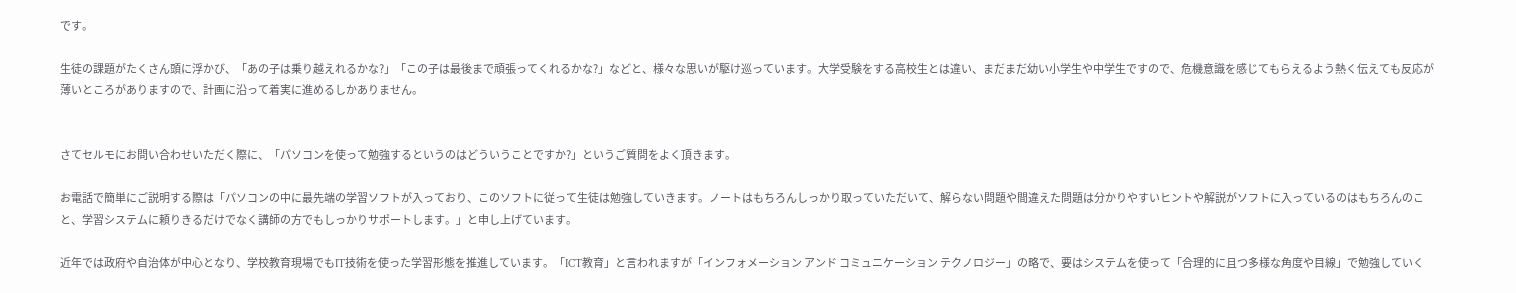です。

生徒の課題がたくさん頭に浮かび、「あの子は乗り越えれるかな?」「この子は最後まで頑張ってくれるかな?」などと、様々な思いが駆け巡っています。大学受験をする高校生とは違い、まだまだ幼い小学生や中学生ですので、危機意識を感じてもらえるよう熱く伝えても反応が薄いところがありますので、計画に沿って着実に進めるしかありません。


さてセルモにお問い合わせいただく際に、「パソコンを使って勉強するというのはどういうことですか?」というご質問をよく頂きます。

お電話で簡単にご説明する際は「パソコンの中に最先端の学習ソフトが入っており、このソフトに従って生徒は勉強していきます。ノートはもちろんしっかり取っていただいて、解らない問題や間違えた問題は分かりやすいヒントや解説がソフトに入っているのはもちろんのこと、学習システムに頼りきるだけでなく講師の方でもしっかりサポートします。」と申し上げています。

近年では政府や自治体が中心となり、学校教育現場でもIT技術を使った学習形態を推進しています。「ICT教育」と言われますが「インフォメーション アンド コミュニケーション テクノロジー」の略で、要はシステムを使って「合理的に且つ多様な角度や目線」で勉強していく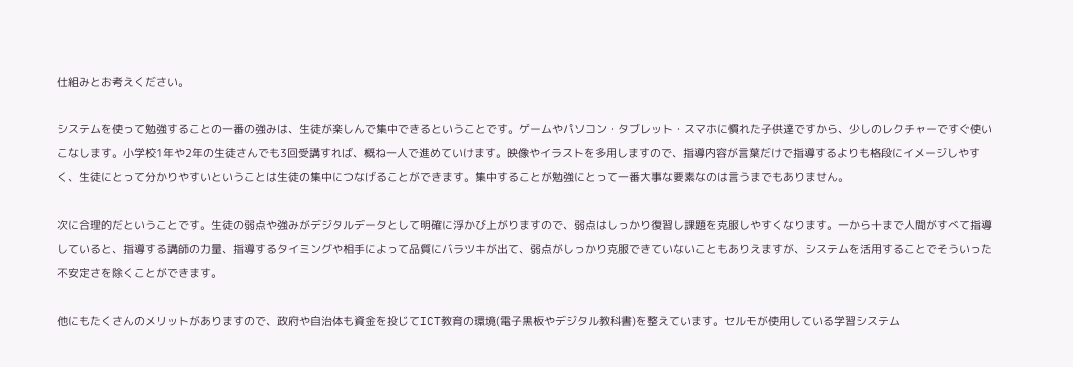仕組みとお考えください。

システムを使って勉強することの一番の強みは、生徒が楽しんで集中できるということです。ゲームやパソコン・タブレット・スマホに慣れた子供達ですから、少しのレクチャーですぐ使いこなします。小学校1年や2年の生徒さんでも3回受講すれば、概ね一人で進めていけます。映像やイラストを多用しますので、指導内容が言葉だけで指導するよりも格段にイメージしやすく、生徒にとって分かりやすいということは生徒の集中につなげることができます。集中することが勉強にとって一番大事な要素なのは言うまでもありません。

次に合理的だということです。生徒の弱点や強みがデジタルデータとして明確に浮かび上がりますので、弱点はしっかり復習し課題を克服しやすくなります。一から十まで人間がすべて指導していると、指導する講師の力量、指導するタイミングや相手によって品質にバラツキが出て、弱点がしっかり克服できていないこともありえますが、システムを活用することでそういった不安定さを除くことができます。

他にもたくさんのメリットがありますので、政府や自治体も資金を投じてICT教育の環境(電子黒板やデジタル教科書)を整えています。セルモが使用している学習システム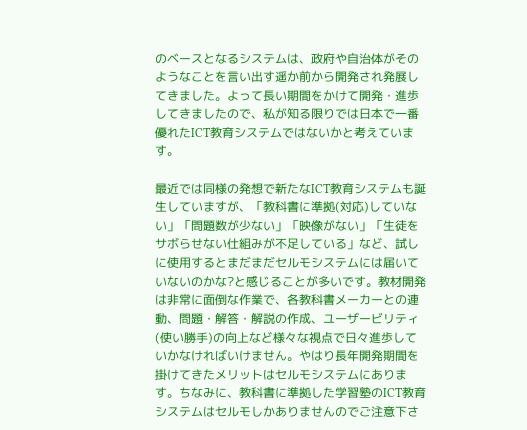のベースとなるシステムは、政府や自治体がそのようなことを言い出す遥か前から開発され発展してきました。よって長い期間をかけて開発・進歩してきましたので、私が知る限りでは日本で一番優れたICT教育システムではないかと考えています。

最近では同様の発想で新たなICT教育システムも誕生していますが、「教科書に準拠(対応)していない」「問題数が少ない」「映像がない」「生徒をサボらせない仕組みが不足している」など、試しに使用するとまだまだセルモシステムには届いていないのかな?と感じることが多いです。教材開発は非常に面倒な作業で、各教科書メーカーとの連動、問題・解答・解説の作成、ユーザービリティ(使い勝手)の向上など様々な視点で日々進歩していかなければいけません。やはり長年開発期間を掛けてきたメリットはセルモシステムにあります。ちなみに、教科書に準拠した学習塾のICT教育システムはセルモしかありませんのでご注意下さ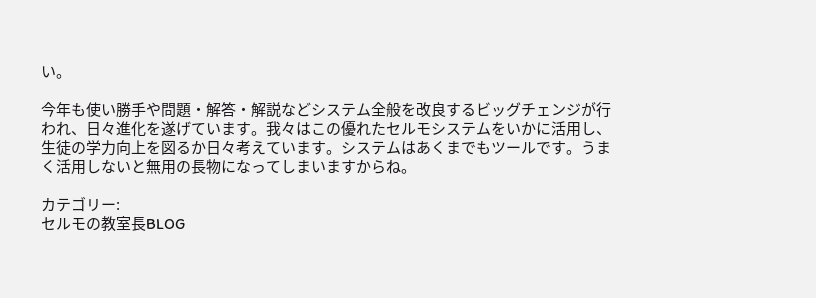い。

今年も使い勝手や問題・解答・解説などシステム全般を改良するビッグチェンジが行われ、日々進化を遂げています。我々はこの優れたセルモシステムをいかに活用し、生徒の学力向上を図るか日々考えています。システムはあくまでもツールです。うまく活用しないと無用の長物になってしまいますからね。

カテゴリー:
セルモの教室長BLOG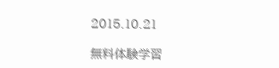2015.10.21

無料体験学習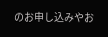のお申し込みやお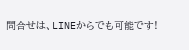問合せは、LINEからでも可能です!